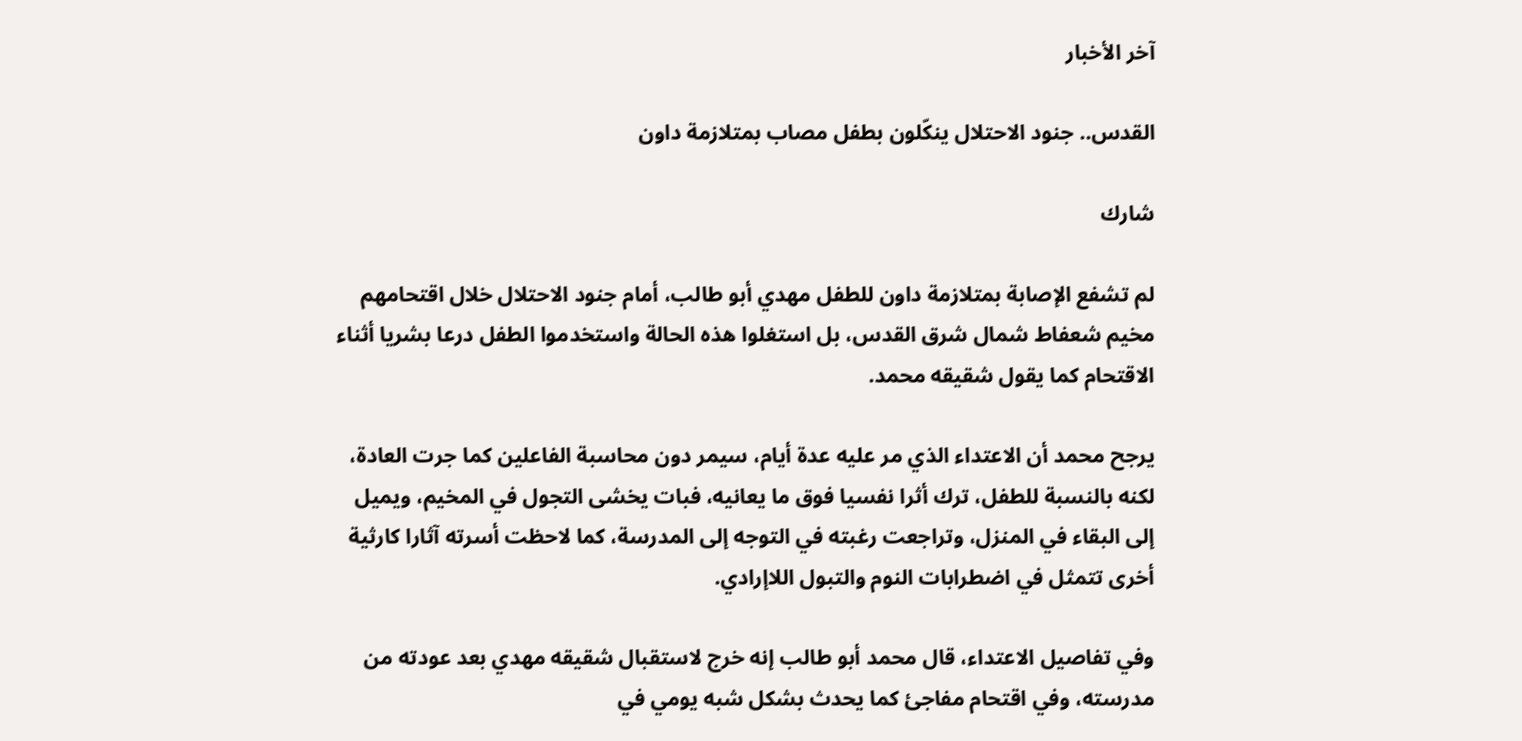آخر الأخبار

القدس.. جنود الاحتلال ينكّلون بطفل مصاب بمتلازمة داون

شارك

لم تشفع الإصابة بمتلازمة داون للطفل مهدي أبو طالب، أمام جنود الاحتلال خلال اقتحامهم مخيم شعفاط شمال شرق القدس، بل استغلوا هذه الحالة واستخدموا الطفل درعا بشريا أثناء الاقتحام كما يقول شقيقه محمد.

يرجح محمد أن الاعتداء الذي مر عليه عدة أيام، سيمر دون محاسبة الفاعلين كما جرت العادة، لكنه بالنسبة للطفل، ترك أثرا نفسيا فوق ما يعانيه، فبات يخشى التجول في المخيم، ويميل إلى البقاء في المنزل، وتراجعت رغبته في التوجه إلى المدرسة، كما لاحظت أسرته آثارا كارثية أخرى تتمثل في اضطرابات النوم والتبول اللاإرادي.

وفي تفاصيل الاعتداء، قال محمد أبو طالب إنه خرج لاستقبال شقيقه مهدي بعد عودته من مدرسته، وفي اقتحام مفاجئ كما يحدث بشكل شبه يومي في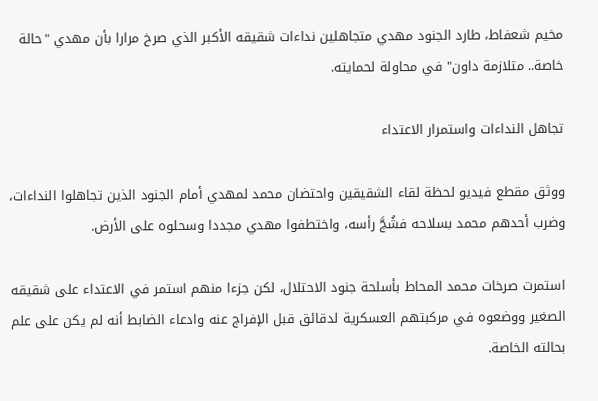مخيم شعفاط، طارد الجنود مهدي متجاهلين نداءات شقيقه الأكبر الذي صرخ مرارا بأن مهدي "حالة خاصة.. متلازمة داون" في محاولة لحمايته.

تجاهل النداءات واستمرار الاعتداء

ووثق مقطع فيديو لحظة لقاء الشقيقين واحتضان محمد لمهدي أمام الجنود الذين تجاهلوا النداءات، وضرب أحدهم محمد بسلاحه فشُجَّ رأسه، واختطفوا مهدي مجددا وسحلوه على الأرض.

استمرت صرخات محمد المحاط بأسلحة جنود الاحتلال، لكن جزءا منهم استمر في الاعتداء على شقيقه الصغير ووضعوه في مركبتهم العسكرية لدقائق قبل الإفراج عنه وادعاء الضابط أنه لم يكن على علم بحالته الخاصة.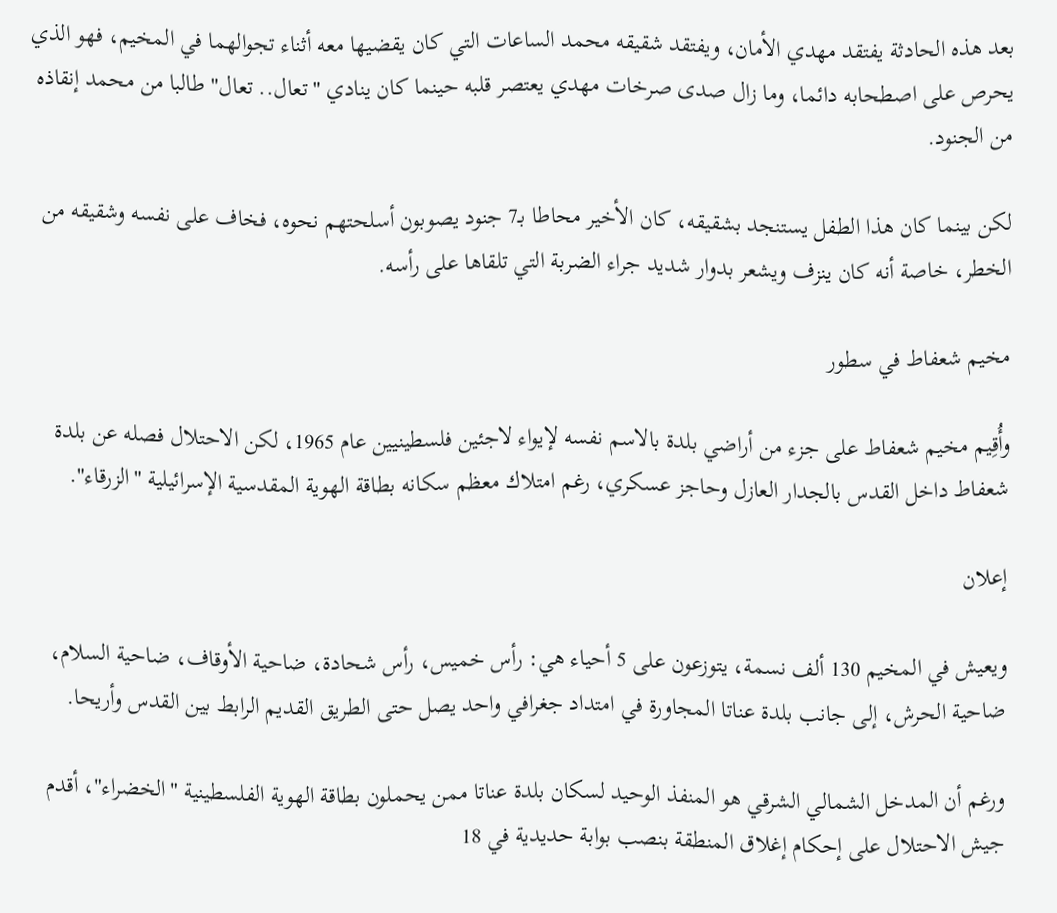بعد هذه الحادثة يفتقد مهدي الأمان، ويفتقد شقيقه محمد الساعات التي كان يقضيها معه أثناء تجوالهما في المخيم، فهو الذي يحرص على اصطحابه دائما، وما زال صدى صرخات مهدي يعتصر قلبه حينما كان ينادي "تعال.. تعال" طالبا من محمد إنقاذه من الجنود.

لكن بينما كان هذا الطفل يستنجد بشقيقه، كان الأخير محاطا بـ7 جنود يصوبون أسلحتهم نحوه، فخاف على نفسه وشقيقه من الخطر، خاصة أنه كان ينزف ويشعر بدوار شديد جراء الضربة التي تلقاها على رأسه.

مخيم شعفاط في سطور

وأُقِيم مخيم شعفاط على جزء من أراضي بلدة بالاسم نفسه لإيواء لاجئين فلسطينيين عام 1965، لكن الاحتلال فصله عن بلدة شعفاط داخل القدس بالجدار العازل وحاجز عسكري، رغم امتلاك معظم سكانه بطاقة الهوية المقدسية الإسرائيلية "الزرقاء".

إعلان

ويعيش في المخيم 130 ألف نسمة، يتوزعون على 5 أحياء هي: رأس خميس، رأس شحادة، ضاحية الأوقاف، ضاحية السلام، ضاحية الحرش، إلى جانب بلدة عناتا المجاورة في امتداد جغرافي واحد يصل حتى الطريق القديم الرابط بين القدس وأريحا.

ورغم أن المدخل الشمالي الشرقي هو المنفذ الوحيد لسكان بلدة عناتا ممن يحملون بطاقة الهوية الفلسطينية "الخضراء"، أقدم جيش الاحتلال على إحكام إغلاق المنطقة بنصب بوابة حديدية في 18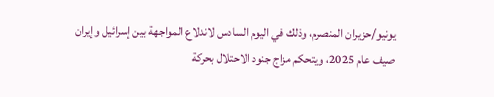يونيو/حزيران المنصرم، وذلك في اليوم السادس لاندلاع المواجهة بين إسرائيل وإيران صيف عام 2025، ويتحكم مزاج جنود الاحتلال بحركة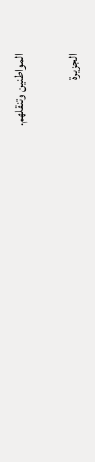المواطنين وتنقلهم.

الجزيرة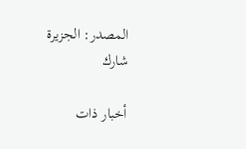المصدر: الجزيرة
شارك

أخبار ذات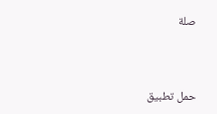صلة



حمل تطبيق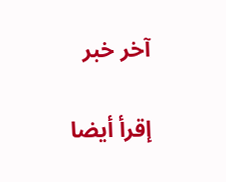آخر خبر

إقرأ أيضا